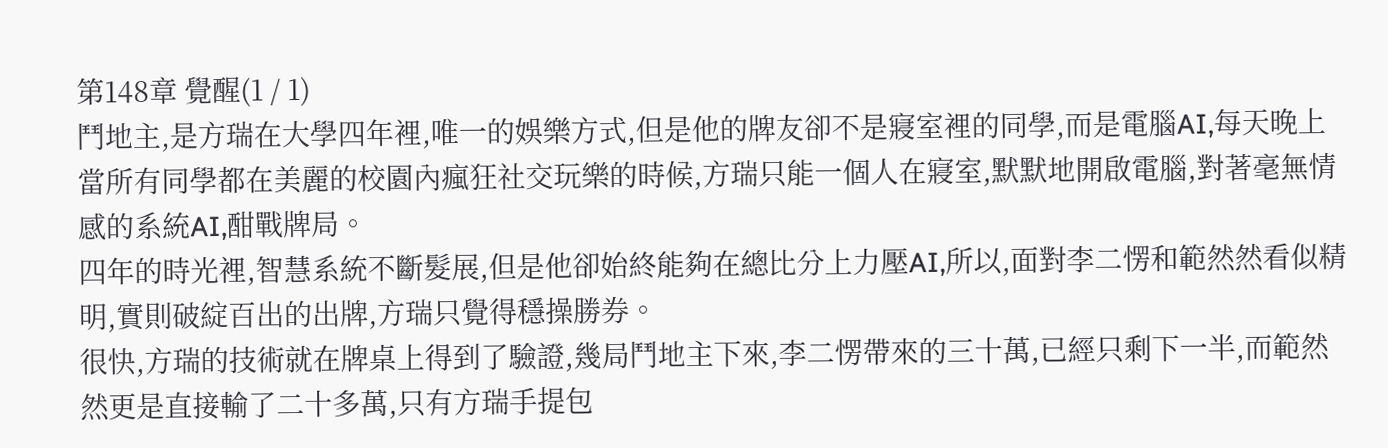第148章 覺醒(1 / 1)
鬥地主,是方瑞在大學四年裡,唯一的娛樂方式,但是他的牌友卻不是寢室裡的同學,而是電腦AI,每天晚上當所有同學都在美麗的校園內瘋狂社交玩樂的時候,方瑞只能一個人在寢室,默默地開啟電腦,對著毫無情感的系統AI,酣戰牌局。
四年的時光裡,智慧系統不斷髮展,但是他卻始終能夠在總比分上力壓AI,所以,面對李二愣和範然然看似精明,實則破綻百出的出牌,方瑞只覺得穩操勝券。
很快,方瑞的技術就在牌桌上得到了驗證,幾局鬥地主下來,李二愣帶來的三十萬,已經只剩下一半,而範然然更是直接輸了二十多萬,只有方瑞手提包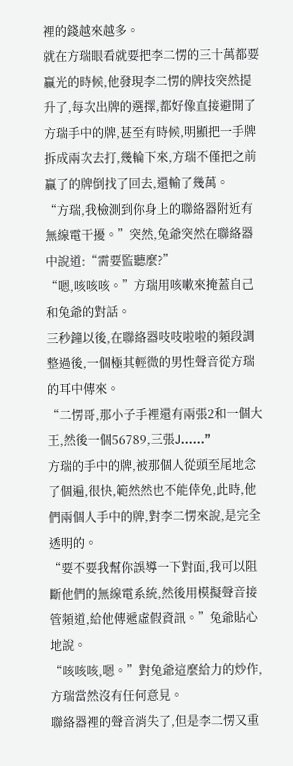裡的錢越來越多。
就在方瑞眼看就要把李二愣的三十萬都要贏光的時候,他發現李二愣的牌技突然提升了,每次出牌的選擇,都好像直接避開了方瑞手中的牌,甚至有時候,明顯把一手牌拆成兩次去打,幾輪下來,方瑞不僅把之前贏了的牌倒找了回去,還輸了幾萬。
“方瑞,我檢測到你身上的聯絡器附近有無線電干擾。”突然,兔爺突然在聯絡器中說道:“需要監聽麼?”
“嗯,咳咳咳。”方瑞用咳嗽來掩蓋自己和兔爺的對話。
三秒鐘以後,在聯絡器吱吱啦啦的頻段調整過後,一個極其輕微的男性聲音從方瑞的耳中傳來。
“二愣哥,那小子手裡還有兩張2和一個大王,然後一個56789,三張J……”
方瑞的手中的牌,被那個人從頭至尾地念了個遍,很快,範然然也不能倖免,此時,他們兩個人手中的牌,對李二愣來說,是完全透明的。
“要不要我幫你誤導一下對面,我可以阻斷他們的無線電系統,然後用模擬聲音接管頻道,給他傳遞虛假資訊。”兔爺貼心地說。
“咳咳咳,嗯。”對兔爺這麼給力的炒作,方瑞當然沒有任何意見。
聯絡器裡的聲音消失了,但是李二愣又重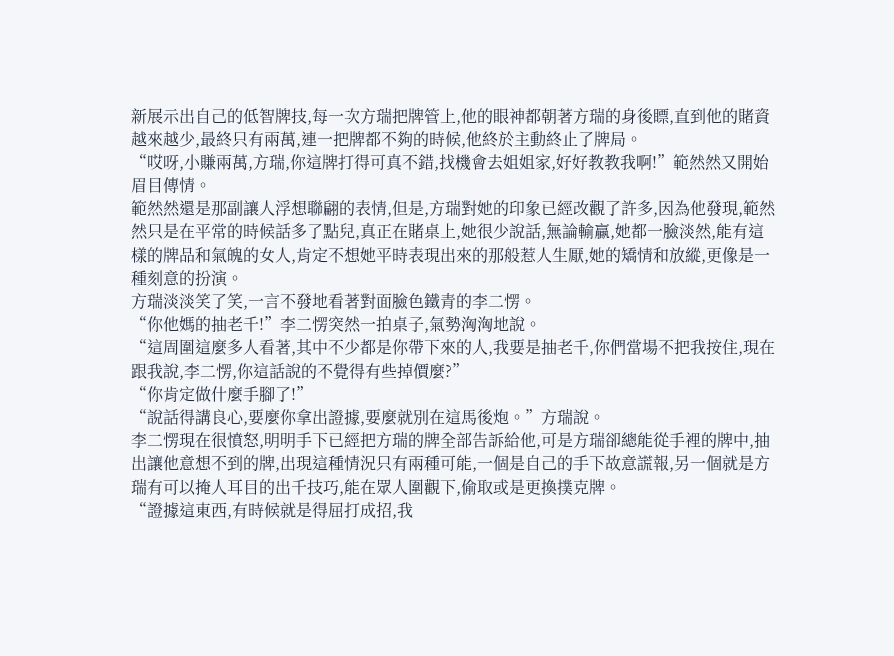新展示出自己的低智牌技,每一次方瑞把牌管上,他的眼神都朝著方瑞的身後瞟,直到他的賭資越來越少,最終只有兩萬,連一把牌都不夠的時候,他終於主動終止了牌局。
“哎呀,小賺兩萬,方瑞,你這牌打得可真不錯,找機會去姐姐家,好好教教我啊!”範然然又開始眉目傳情。
範然然還是那副讓人浮想聯翩的表情,但是,方瑞對她的印象已經改觀了許多,因為他發現,範然然只是在平常的時候話多了點兒,真正在賭桌上,她很少說話,無論輸贏,她都一臉淡然,能有這樣的牌品和氣魄的女人,肯定不想她平時表現出來的那般惹人生厭,她的矯情和放縱,更像是一種刻意的扮演。
方瑞淡淡笑了笑,一言不發地看著對面臉色鐵青的李二愣。
“你他媽的抽老千!”李二愣突然一拍桌子,氣勢洶洶地說。
“這周圍這麼多人看著,其中不少都是你帶下來的人,我要是抽老千,你們當場不把我按住,現在跟我說,李二愣,你這話說的不覺得有些掉價麼?”
“你肯定做什麼手腳了!”
“說話得講良心,要麼你拿出證據,要麼就別在這馬後炮。”方瑞說。
李二愣現在很憤怒,明明手下已經把方瑞的牌全部告訴給他,可是方瑞卻總能從手裡的牌中,抽出讓他意想不到的牌,出現這種情況只有兩種可能,一個是自己的手下故意謊報,另一個就是方瑞有可以掩人耳目的出千技巧,能在眾人圍觀下,偷取或是更換撲克牌。
“證據這東西,有時候就是得屈打成招,我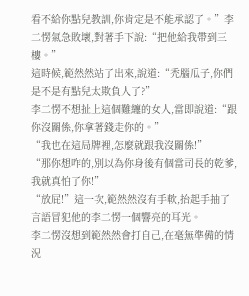看不給你點兒教訓,你肯定是不能承認了。”李二愣氣急敗壞,對著手下說:“把他給我帶到三樓。”
這時候,範然然站了出來,說道:“禿腦瓜子,你們是不是有點兒太欺負人了?”
李二愣不想扯上這個難纏的女人,當即說道:“跟你沒關係,你拿著錢走你的。”
“我也在這局牌裡,怎麼就跟我沒關係!”
“那你想咋的,別以為你身後有個當司長的乾爹,我就真怕了你!”
“放屁!”這一次,範然然沒有手軟,抬起手抽了言語冒犯他的李二愣一個響亮的耳光。
李二愣沒想到範然然會打自己,在毫無準備的情況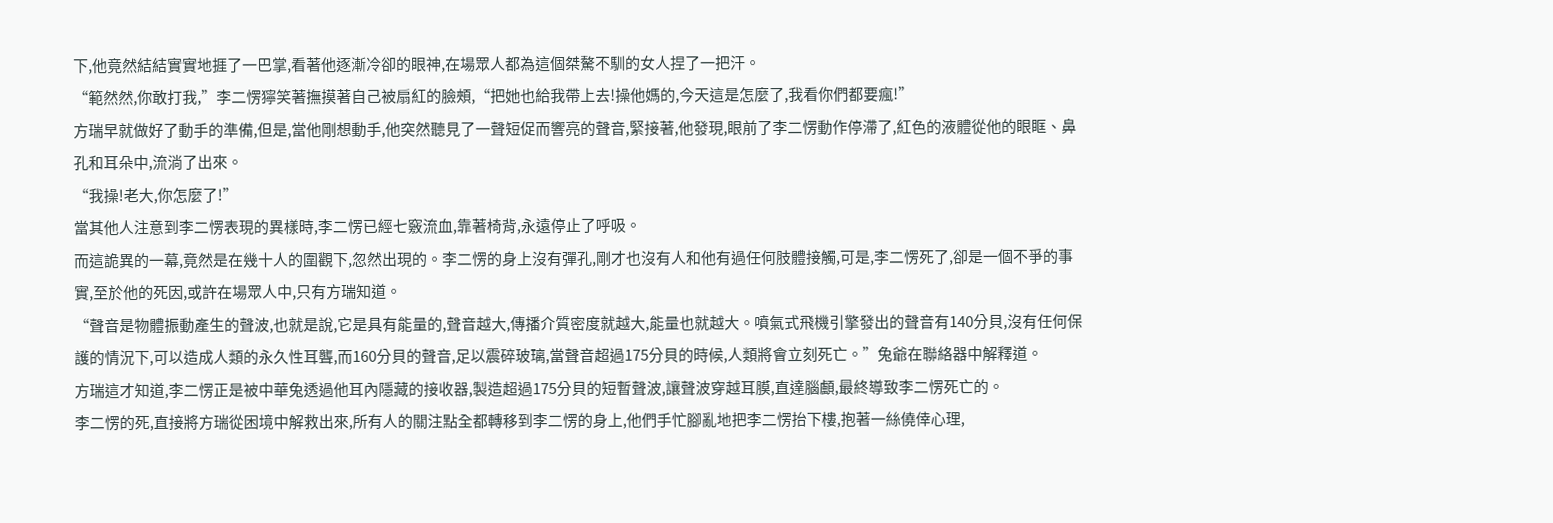下,他竟然結結實實地捱了一巴掌,看著他逐漸冷卻的眼神,在場眾人都為這個桀驁不馴的女人捏了一把汗。
“範然然,你敢打我,”李二愣獰笑著撫摸著自己被扇紅的臉頰,“把她也給我帶上去!操他媽的,今天這是怎麼了,我看你們都要瘋!”
方瑞早就做好了動手的準備,但是,當他剛想動手,他突然聽見了一聲短促而響亮的聲音,緊接著,他發現,眼前了李二愣動作停滯了,紅色的液體從他的眼眶、鼻孔和耳朵中,流淌了出來。
“我操!老大,你怎麼了!”
當其他人注意到李二愣表現的異樣時,李二愣已經七竅流血,靠著椅背,永遠停止了呼吸。
而這詭異的一幕,竟然是在幾十人的圍觀下,忽然出現的。李二愣的身上沒有彈孔,剛才也沒有人和他有過任何肢體接觸,可是,李二愣死了,卻是一個不爭的事實,至於他的死因,或許在場眾人中,只有方瑞知道。
“聲音是物體振動產生的聲波,也就是說,它是具有能量的,聲音越大,傳播介質密度就越大,能量也就越大。噴氣式飛機引擎發出的聲音有140分貝,沒有任何保護的情況下,可以造成人類的永久性耳聾,而160分貝的聲音,足以震碎玻璃,當聲音超過175分貝的時候,人類將會立刻死亡。”兔爺在聯絡器中解釋道。
方瑞這才知道,李二愣正是被中華兔透過他耳內隱藏的接收器,製造超過175分貝的短暫聲波,讓聲波穿越耳膜,直達腦顱,最終導致李二愣死亡的。
李二愣的死,直接將方瑞從困境中解救出來,所有人的關注點全都轉移到李二愣的身上,他們手忙腳亂地把李二愣抬下樓,抱著一絲僥倖心理,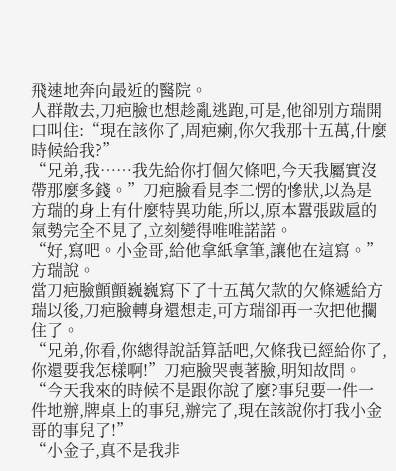飛速地奔向最近的醫院。
人群散去,刀疤臉也想趁亂逃跑,可是,他卻別方瑞開口叫住:“現在該你了,周疤瘌,你欠我那十五萬,什麼時候給我?”
“兄弟,我……我先給你打個欠條吧,今天我屬實沒帶那麼多錢。”刀疤臉看見李二愣的慘狀,以為是方瑞的身上有什麼特異功能,所以,原本囂張跋扈的氣勢完全不見了,立刻變得唯唯諾諾。
“好,寫吧。小金哥,給他拿紙拿筆,讓他在這寫。”方瑞說。
當刀疤臉顫顫巍巍寫下了十五萬欠款的欠條遞給方瑞以後,刀疤臉轉身還想走,可方瑞卻再一次把他攔住了。
“兄弟,你看,你總得說話算話吧,欠條我已經給你了,你還要我怎樣啊!”刀疤臉哭喪著臉,明知故問。
“今天我來的時候不是跟你說了麼?事兒要一件一件地辦,牌桌上的事兒,辦完了,現在該說你打我小金哥的事兒了!”
“小金子,真不是我非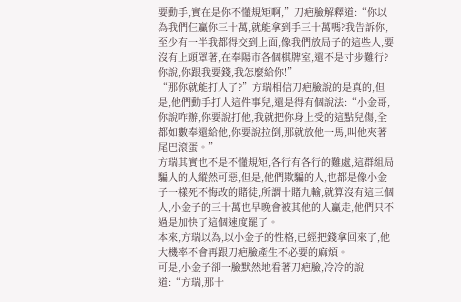要動手,實在是你不懂規矩啊,”刀疤臉解釋道:“你以為我們仨贏你三十萬,就能拿到手三十萬嗎?我告訴你,至少有一半我都得交到上面,像我們放局子的這些人,要沒有上頭罩著,在奉陽市各個棋牌室,還不是寸步難行?你說,你跟我要錢,我怎麼給你!”
“那你就能打人了?”方瑞相信刀疤臉說的是真的,但是,他們動手打人這件事兒,還是得有個說法:“小金哥,你說咋辦,你要說打他,我就把你身上受的這點兒傷,全都如數奉還給他,你要說拉倒,那就放他一馬,叫他夾著尾巴滾蛋。”
方瑞其實也不是不懂規矩,各行有各行的難處,這群組局騙人的人縱然可惡,但是,他們欺騙的人,也都是像小金子一樣死不悔改的賭徒,所謂十賭九輸,就算沒有這三個人,小金子的三十萬也早晚會被其他的人贏走,他們只不過是加快了這個速度罷了。
本來,方瑞以為,以小金子的性格,已經把錢拿回來了,他大機率不會再跟刀疤臉產生不必要的麻煩。
可是,小金子卻一臉默然地看著刀疤臉,冷冷的說道:“方瑞,那十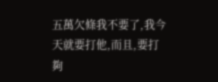五萬欠條我不要了,我今天就要打他,而且,要打夠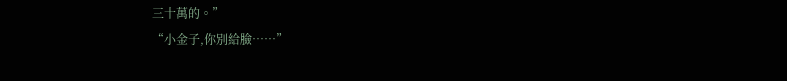三十萬的。”
“小金子,你別給臉……”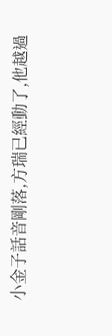小金子話音剛落,方瑞已經動了,他越過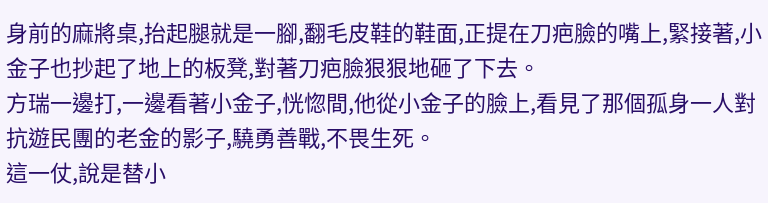身前的麻將桌,抬起腿就是一腳,翻毛皮鞋的鞋面,正提在刀疤臉的嘴上,緊接著,小金子也抄起了地上的板凳,對著刀疤臉狠狠地砸了下去。
方瑞一邊打,一邊看著小金子,恍惚間,他從小金子的臉上,看見了那個孤身一人對抗遊民團的老金的影子,驍勇善戰,不畏生死。
這一仗,說是替小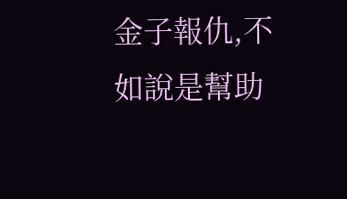金子報仇,不如說是幫助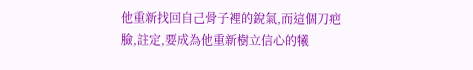他重新找回自己骨子裡的銳氣,而這個刀疤臉,註定,要成為他重新樹立信心的犧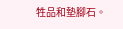牲品和墊腳石。